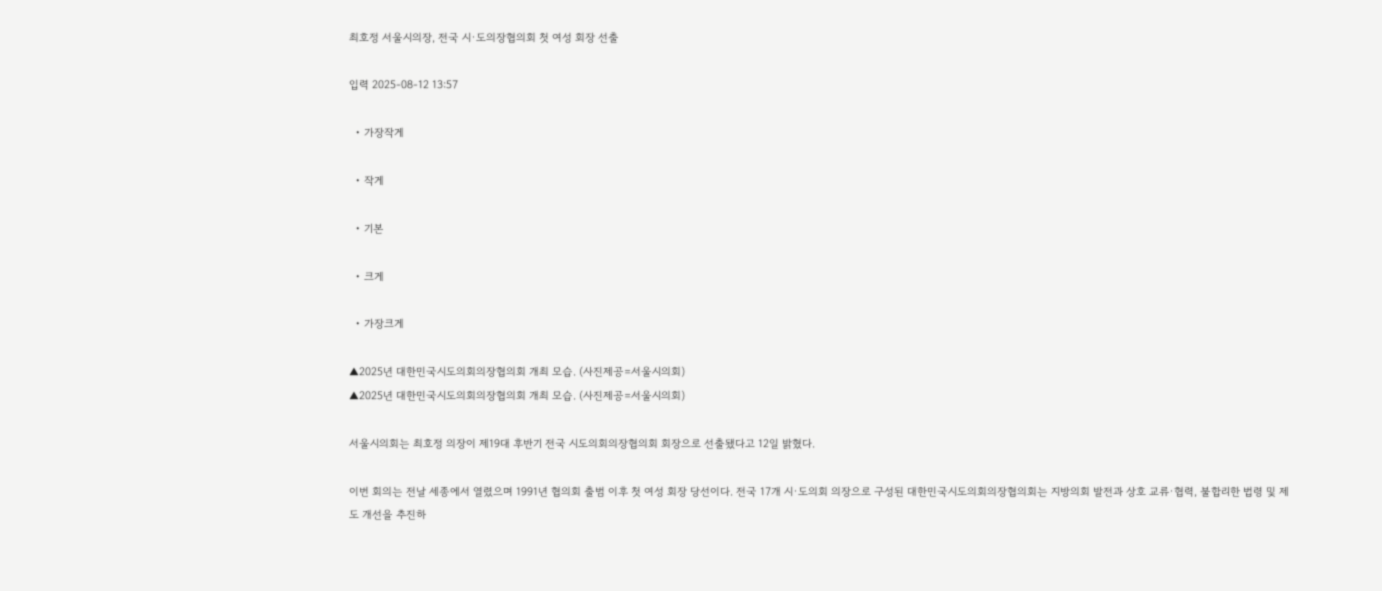최호정 서울시의장, 전국 시·도의장협의회 첫 여성 회장 선출

입력 2025-08-12 13:57

  • 가장작게

  • 작게

  • 기본

  • 크게

  • 가장크게

▲2025년 대한민국시도의회의장협의회 개최 모습. (사진제공=서울시의회)
▲2025년 대한민국시도의회의장협의회 개최 모습. (사진제공=서울시의회)

서울시의회는 최호정 의장이 제19대 후반기 전국 시도의회의장협의회 회장으로 선출됐다고 12일 밝혔다.

이번 회의는 전날 세종에서 열렸으며 1991년 협의회 출범 이후 첫 여성 회장 당선이다. 전국 17개 시·도의회 의장으로 구성된 대한민국시도의회의장협의회는 지방의회 발전과 상호 교류·협력, 불합리한 법령 및 제도 개선을 추진하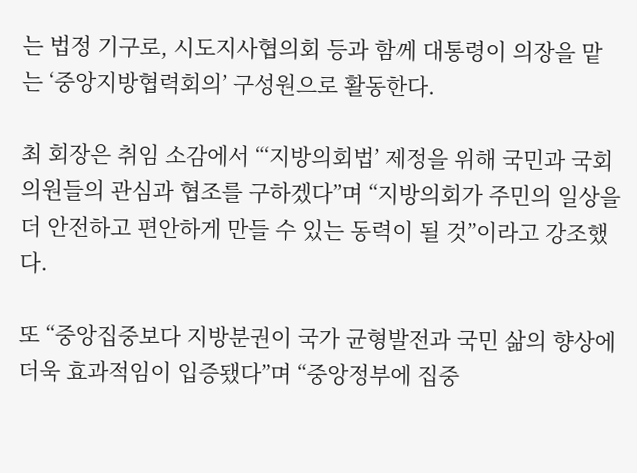는 법정 기구로, 시도지사협의회 등과 함께 대통령이 의장을 맡는 ‘중앙지방협력회의’ 구성원으로 활동한다.

최 회장은 취임 소감에서 “‘지방의회법’ 제정을 위해 국민과 국회의원들의 관심과 협조를 구하겠다”며 “지방의회가 주민의 일상을 더 안전하고 편안하게 만들 수 있는 동력이 될 것”이라고 강조했다.

또 “중앙집중보다 지방분권이 국가 균형발전과 국민 삶의 향상에 더욱 효과적임이 입증됐다”며 “중앙정부에 집중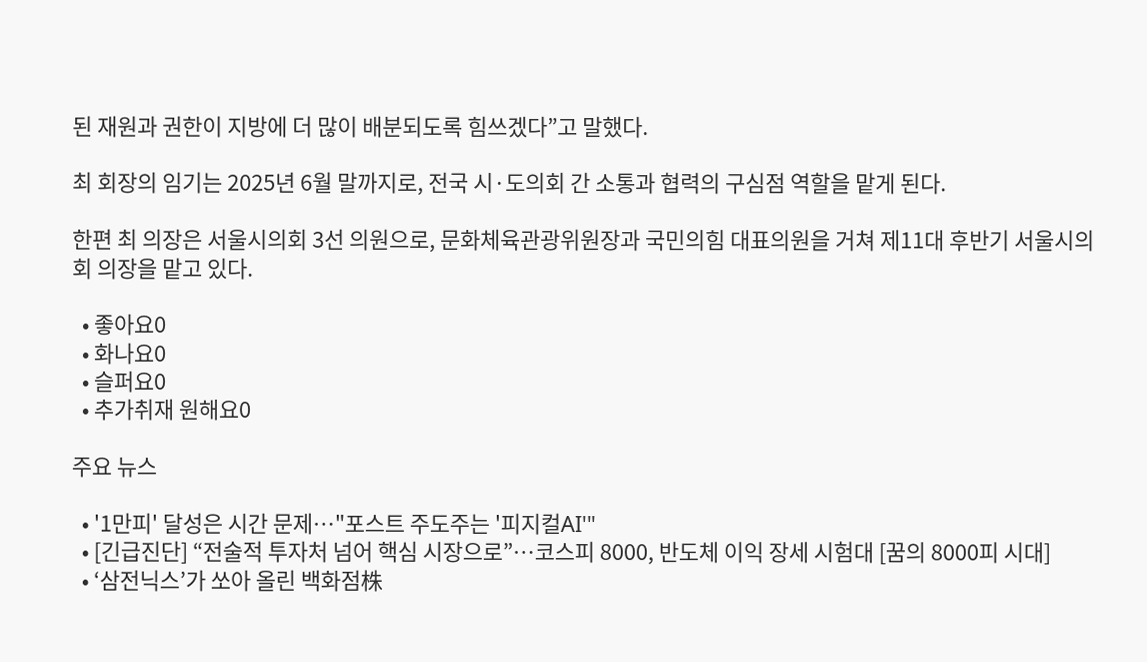된 재원과 권한이 지방에 더 많이 배분되도록 힘쓰겠다”고 말했다.

최 회장의 임기는 2025년 6월 말까지로, 전국 시·도의회 간 소통과 협력의 구심점 역할을 맡게 된다.

한편 최 의장은 서울시의회 3선 의원으로, 문화체육관광위원장과 국민의힘 대표의원을 거쳐 제11대 후반기 서울시의회 의장을 맡고 있다.

  • 좋아요0
  • 화나요0
  • 슬퍼요0
  • 추가취재 원해요0

주요 뉴스

  • '1만피' 달성은 시간 문제…"포스트 주도주는 '피지컬AI'"
  • [긴급진단] “전술적 투자처 넘어 핵심 시장으로”…코스피 8000, 반도체 이익 장세 시험대 [꿈의 8000피 시대]
  • ‘삼전닉스’가 쏘아 올린 백화점株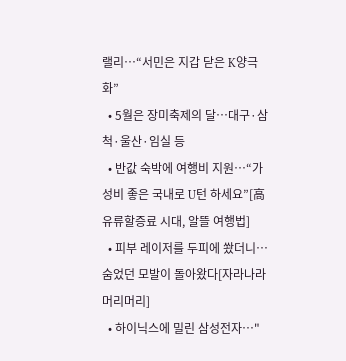랠리⋯“서민은 지갑 닫은 K양극화”
  • 5월은 장미축제의 달…대구·삼척·울산·임실 등
  • 반값 숙박에 여행비 지원⋯“가성비 좋은 국내로 U턴 하세요”[高유류할증료 시대, 알뜰 여행법]
  • 피부 레이저를 두피에 쐈더니…숨었던 모발이 돌아왔다[자라나라 머리머리]
  • 하이닉스에 밀린 삼성전자…"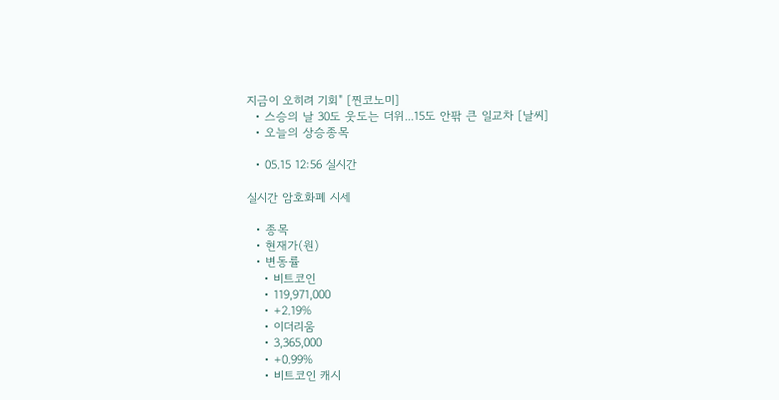지금이 오히려 기회" [찐코노미]
  • 스승의 날 30도 웃도는 더위...15도 안팎 큰 일교차 [날씨]
  • 오늘의 상승종목

  • 05.15 12:56 실시간

실시간 암호화폐 시세

  • 종목
  • 현재가(원)
  • 변동률
    • 비트코인
    • 119,971,000
    • +2.19%
    • 이더리움
    • 3,365,000
    • +0.99%
    • 비트코인 캐시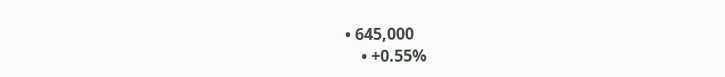• 645,000
    • +0.55%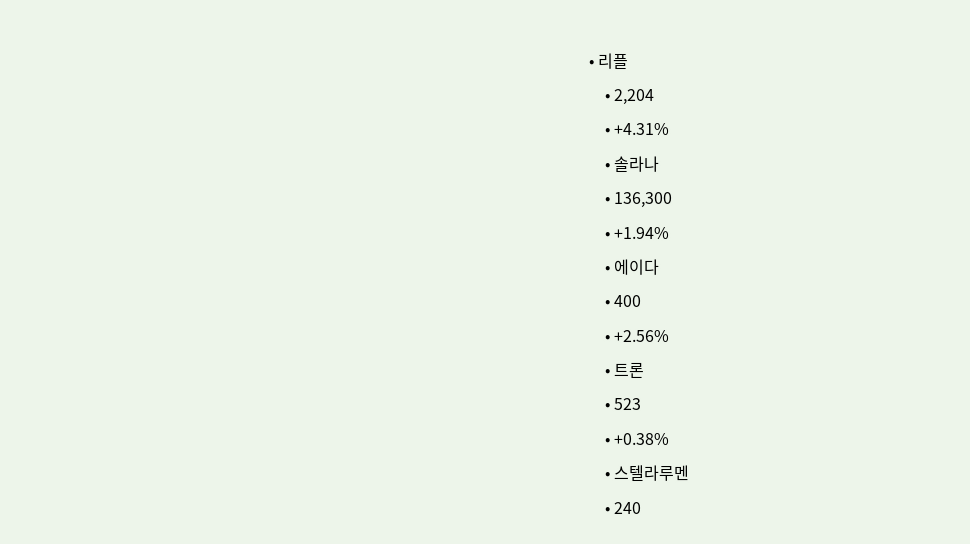• 리플
    • 2,204
    • +4.31%
    • 솔라나
    • 136,300
    • +1.94%
    • 에이다
    • 400
    • +2.56%
    • 트론
    • 523
    • +0.38%
    • 스텔라루멘
    • 240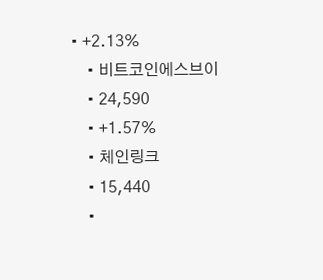• +2.13%
    • 비트코인에스브이
    • 24,590
    • +1.57%
    • 체인링크
    • 15,440
    •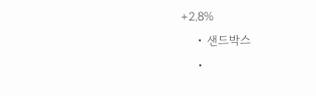+2.8%
    • 샌드박스
    •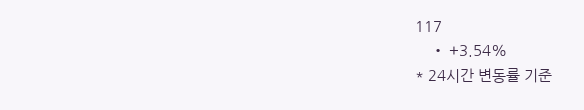117
    • +3.54%
* 24시간 변동률 기준